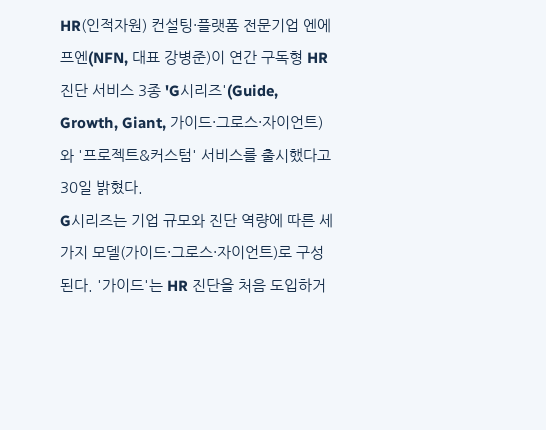HR(인적자원) 컨설팅·플랫폼 전문기업 엔에프엔(NFN, 대표 강병준)이 연간 구독형 HR 진단 서비스 3종 'G시리즈'(Guide, Growth, Giant, 가이드·그로스·자이언트)와 '프로젝트&커스텀' 서비스를 출시했다고 30일 밝혔다.
G시리즈는 기업 규모와 진단 역량에 따른 세 가지 모델(가이드·그로스·자이언트)로 구성된다. '가이드'는 HR 진단을 처음 도입하거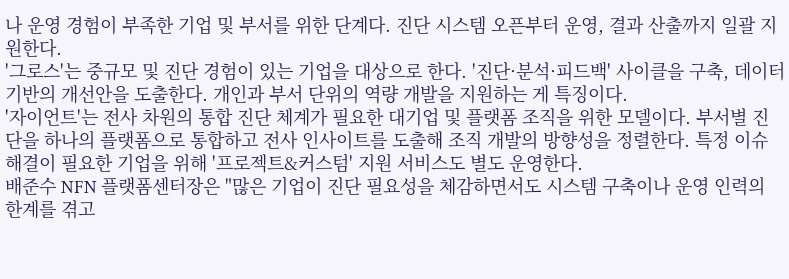나 운영 경험이 부족한 기업 및 부서를 위한 단계다. 진단 시스템 오픈부터 운영, 결과 산출까지 일괄 지원한다.
'그로스'는 중규모 및 진단 경험이 있는 기업을 대상으로 한다. '진단·분석·피드백' 사이클을 구축, 데이터 기반의 개선안을 도출한다. 개인과 부서 단위의 역량 개발을 지원하는 게 특징이다.
'자이언트'는 전사 차원의 통합 진단 체계가 필요한 대기업 및 플랫폼 조직을 위한 모델이다. 부서별 진단을 하나의 플랫폼으로 통합하고 전사 인사이트를 도출해 조직 개발의 방향성을 정렬한다. 특정 이슈 해결이 필요한 기업을 위해 '프로젝트&커스텀' 지원 서비스도 별도 운영한다.
배준수 NFN 플랫폼센터장은 "많은 기업이 진단 필요성을 체감하면서도 시스템 구축이나 운영 인력의 한계를 겪고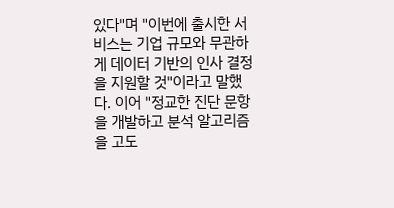있다"며 "이번에 출시한 서비스는 기업 규모와 무관하게 데이터 기반의 인사 결정을 지원할 것"이라고 말했다. 이어 "정교한 진단 문항을 개발하고 분석 알고리즘을 고도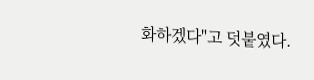화하겠다"고 덧붙였다.